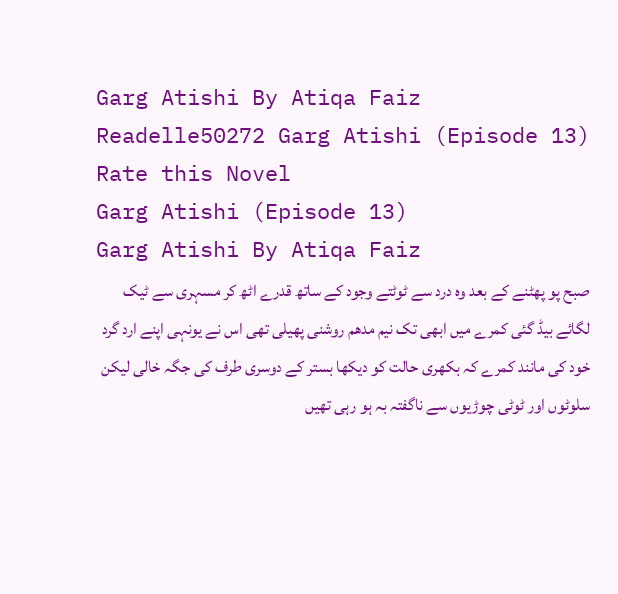Garg Atishi By Atiqa Faiz Readelle50272 Garg Atishi (Episode 13)
Rate this Novel
Garg Atishi (Episode 13)
Garg Atishi By Atiqa Faiz
صبح پو پھٹنے کے بعد وہ درد سے ٹوٹتے وجود کے ساتھ قدرے اٹھ کر مسہری سے ٹیک لگائے بیڈ گئی کمرے میں ابھی تک نیم مدھم روشنی پھیلی تھی اس نے یونہی اپنے ارد گرد خود کی مانند کمرے کہ بکھری حالت کو دیکھا بستر کے دوسری طرف کی جگہ خالی لیکن سلوٹوں اور ٹوٹی چوڑیوں سے ناگفتہ بہ ہو رہی تھیں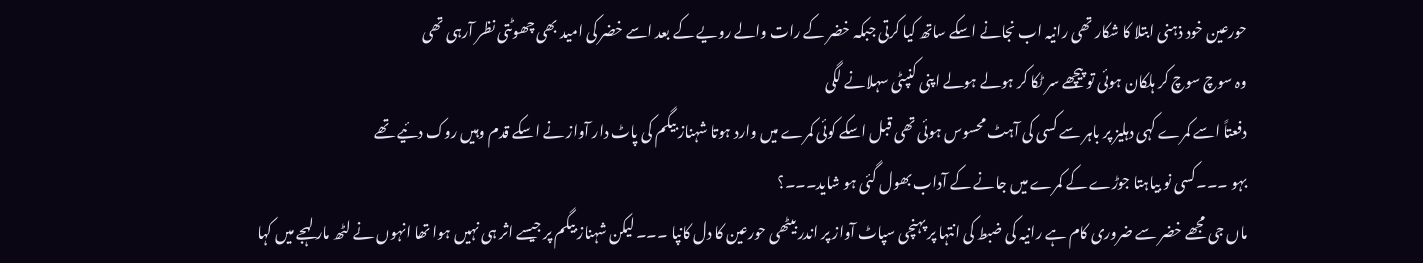حورعین خود ذہنی ابتلا کا شکار تھی رانیہ اب نجانے اسکے ساتھ کیا کرتی جبکہ خضر کے رات والے رویے کے بعد اسے خضر کی امید بھی چھوٹتی نظر آرہی تھی
وہ سوچ سوچ کر ہلکان ہوئی تو پیچھے سر ٹکا کر ہولے ہولے اپنی کنپٹی سہلانے لگی
دفعتاً اسے کمرے کہی دہلیز پر باہر سے کسی کی آہٹ محسوس ہوئی تھی قبل اسکے کوئی کمرے میں وارد ہوتا شہناز بیگم کی پاٹ دار آواز نے اسکے قدم وہیں روک دئیے تھے
بہو ۔۔۔کسی نو بیاہتا جوڑے کے کمرے میں جانے کے آداب بھول گئی ہو شاید۔۔۔؟
ماں جی مجھے خضر سے ضروری کام ہے رانیہ کی ضبط کی انتہا پر پہنچی سپاٹ آواز پر اندر بیٹھی حورعین کا دل کانپا ۔۔۔ لیکن شہناز بیگم پر جیسے اثر ہی نہیں ہوا تھا انہوں نے لٹھ مار لہجے میں کہا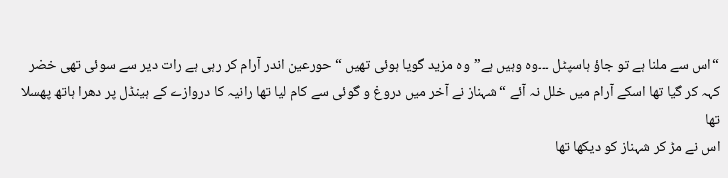“اس سے ملنا ہے تو جاؤ ہاسپٹل ۔۔۔وہ وہیں ہے”وہ مزید گویا ہوئی تھیں “حورعین اندر آرام کر رہی ہے رات دیر سے سوئی تھی خضر کہہ کر گیا تھا اسکے آرام میں خلل نہ آئے “شہناز نے آخر میں دروغ و گوئی سے کام لیا تھا رانیہ کا دروازے کے ہینڈل پر دھرا ہاتھ پھسلا تھا
اس نے مڑ کر شہناز کو دیکھا تھا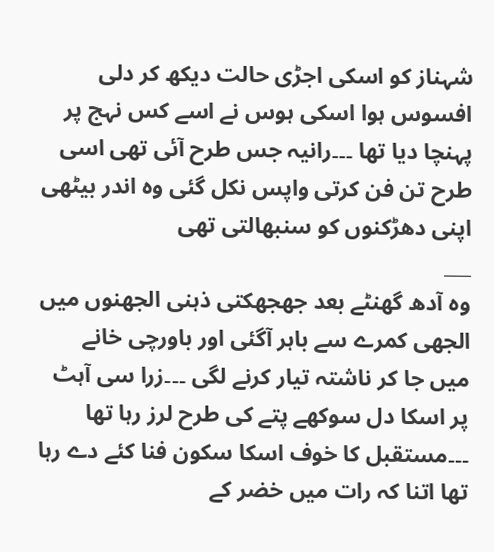شہناز کو اسکی اجڑی حالت دیکھ کر دلی افسوس ہوا اسکی ہوس نے اسے کس نہج پر پہنچا دیا تھا ۔۔۔رانیہ جس طرح آئی تھی اسی طرح تن فن کرتی واپس نکل گئی وہ اندر بیٹھی اپنی دھڑکنوں کو سنبھالتی تھی
___
وہ آدھ گھنٹے بعد جھجھکتی ذہنی الجھنوں میں الجھی کمرے سے باہر آگئی اور باورچی خانے میں جا کر ناشتہ تیار کرنے لگی ۔۔۔زرا سی آہٹ پر اسکا دل سوکھے پتے کی طرح لرز رہا تھا ۔۔۔مستقبل کا خوف اسکا سکون فنا کئے دے رہا تھا اتنا کہ رات میں خضر کے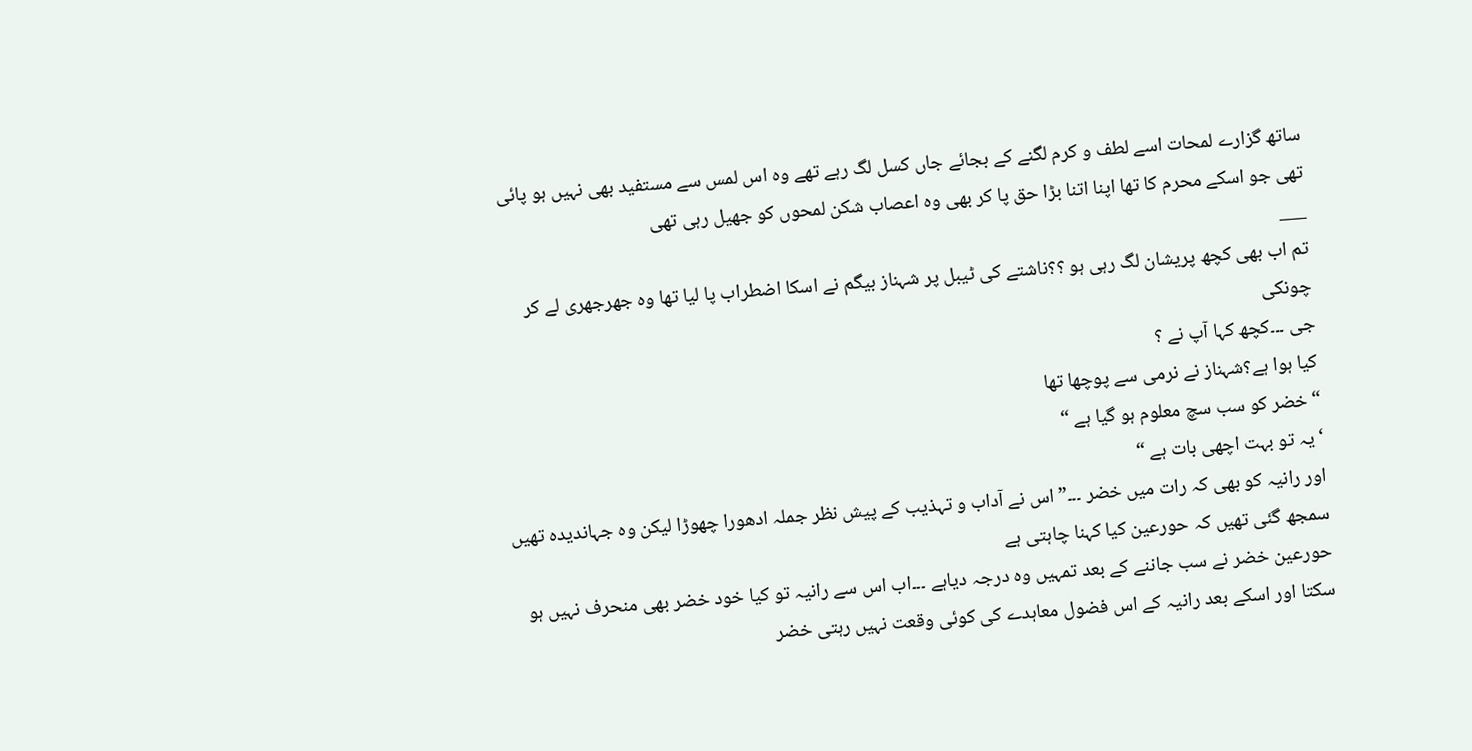ساتھ گزارے لمحات اسے لطف و کرم لگنے کے بجائے جاں کسل لگ رہے تھے وہ اس لمس سے مستفید بھی نہیں ہو پائی تھی جو اسکے محرم کا تھا اپنا اتنا بڑا حق پا کر بھی وہ اعصاب شکن لمحوں کو جھیل رہی تھی
___
تم اب بھی کچھ پریشان لگ رہی ہو ؟؟ناشتے کی ٹیبل پر شہناز بیگم نے اسکا اضطراب پا لیا تھا وہ جھرجھری لے کر چونکی
جی ۔۔۔کچھ کہا آپ نے ؟
کیا ہوا ہے؟شہناز نے نرمی سے پوچھا تھا
“خضر کو سب سچ معلوم ہو گیا ہے “
‘یہ تو بہت اچھی بات ہے “
اور رانیہ کو بھی کہ رات میں خضر ۔۔۔”اس نے آداب و تہذیب کے پیش نظر جملہ ادھورا چھوڑا لیکن وہ جہاندیدہ تھیں سمجھ گئی تھیں کہ حورعین کیا کہنا چاہتی ہے
حورعین خضر نے سب جاننے کے بعد تمہیں وہ درجہ دیاہے ۔۔۔اب اس سے رانیہ تو کیا خود خضر بھی منحرف نہیں ہو سکتا اور اسکے بعد رانیہ کے اس فضول معاہدے کی کوئی وقعت نہیں رہتی خضر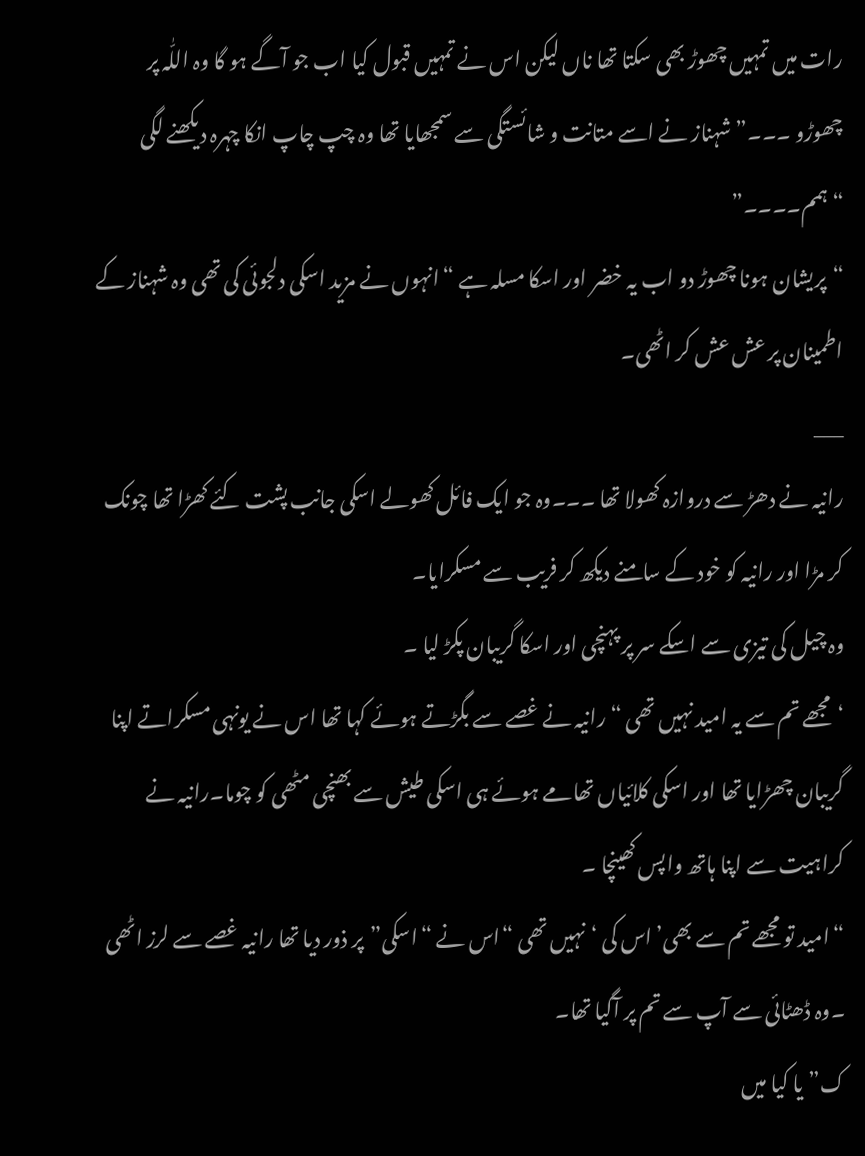رات میں تمہیں چھوڑ بھی سکتا تھا ناں لیکن اس نے تمہیں قبول کیا اب جو آگے ہو گا وہ اللّٰہ پر چھوڑو ۔۔۔”شہناز نے اسے متانت و شائستگی سے سمجھایا تھا وہ چپ چاپ انکا چہرہ دیکھنے لگی
“ہمم۔۔۔۔”
“پریشان ہونا چھوڑ دو اب یہ خضر اور اسکا مسلہ ہے “انہوں نے مزید اسکی دلجوئی کی تھی وہ شہناز کے اطمینان پر عش عش کر اٹھی۔
___
رانیہ نے دھڑ سے دروازہ کھولا تھا ۔۔۔وہ جو ایک فائل کھولے اسکی جانب پشت کئے کھڑا تھا چونک کر مڑا اور رانیہ کو خود کے سامنے دیکھ کر فریب سے مسکرایا۔
وہ چیل کی تیزی سے اسکے سر پر پہنچی اور اسکا گریبان پکڑ لیا ۔
‘مجھے تم سے یہ امید نہیں تھی “رانیہ نے غصے سے بگڑتے ہوئے کہا تھا اس نے یونہی مسکراتے اپنا گریبان چھڑایا تھا اور اسکی کلائیاں تھامے ہوئے ہی اسکی طیش سے بھنچی مٹھی کو چوما۔رانیہ نے کراہیت سے اپنا ہاتھ واپس کھینچا ۔
“امید تو مجھے تم سے بھی’ اس کی ‘نہیں تھی “اس نے “اسکی”پر ذور دیا تھا رانیہ غصے سے لرز اٹھی ۔وہ ڈھٹائی سے آپ سے تم پر آگیا تھا۔
ک”یا کیا میں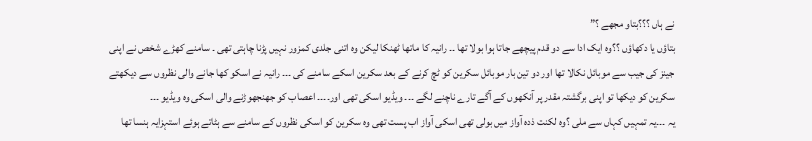نے ہاں ؟؟؟بتاو مجھے ؟”
بتاؤں یا دکھاؤں ؟؟وہ ایک ادا سے دو قدم پیچھے جاتا ہوا بولا تھا ۔۔ رانیہ کا ماتھا ٹھنکا لیکن وہ اتنی جلدی کمزور نہیں پڑنا چاہتی تھی ۔ سامنے کھڑے شخص نے اپنی جینز کی جیب سے موبائل نکالا تھا اور دو تین بار موبائل سکرین کو ٹچ کرنے کے بعد سکرین اسکے سامنے کی ۔۔۔ رانیہ نے اسکو کھا جانے والی نظروں سے دیکھتے سکرین کو دیکھا تو اپنی برگشتہ مقدر پر آنکھوں کے آگے تارے ناچنے لگے ۔۔۔ ویڈیو اسکی تھی اور۔۔۔۔ اعصاب کو جھنجھوڑنے والی اسکی وہ ویڈیو ۔۔۔
یہ ۔۔۔یہ تمہیں کہاں سے ملی ؟وہ لکنت ذدہ آواز میں بولی تھی اسکی آواز اب پست تھی وہ سکرین کو اسکی نظروں کے سامنے سے ہٹاتے ہوئے استہزایہ ہنسا تھا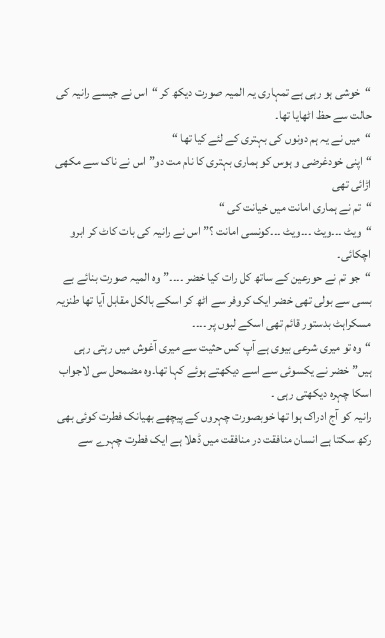“خوشی ہو رہی ہے تمہاری یہ المیہ صورت دیکھ کر “اس نے جیسے رانیہ کی حالت سے حظ اٹھایا تھا۔
“میں نے یہ ہم دونوں کی بہتری کے لئے کیا تھا “
“اپنی خودغرضی و ہوس کو ہماری بہتری کا نام مت دو” اس نے ناک سے مکھی اڑائی تھی
“تم نے ہماری امانت میں خیانت کی “
“ویٹ ۔۔۔ویٹ ۔۔۔ویٹ ۔۔۔کونسی امانت ؟”اس نے رانیہ کی بات کاٹ کر ابرو اچکائی۔
“جو تم نے حورعین کے ساتھ کل رات کیا خضر ۔۔۔۔”وہ المیہ صورت بنائے بے بسی سے بولی تھی خضر ایک کروفر سے اٹھ کر اسکے بالکل مقابل آیا تھا طنزیہ مسکراہٹ بدستور قائم تھی اسکے لبوں پر ۔۔۔۔
“وہ تو میری شرعی بیوی ہے آپ کس حثیت سے میری آغوش میں رہتی رہی ہیں”خضر نے یکسوئی سے اسے دیکھتے ہوئے کہا تھا۔وہ مضمحل سی لاجواب اسکا چہرہ دیکھتی رہی ۔
رانیہ کو آج ادراک ہوا تھا خوبصورت چہروں کے پیچھے بھیانک فطرت کوئی بھی رکھ سکتا ہے انسان منافقت در منافقت میں ڈھلا ہے ایک فطرت چہرے سے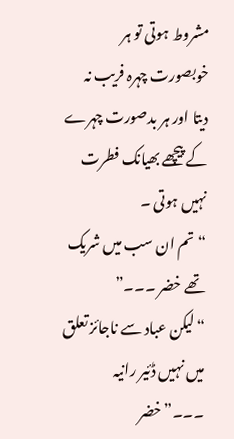مشروط ہوتی تو ہر خوبصورت چہرہ فریب نہ دیتا اور ہر بدصورت چہرے کے پیچھے بھیانک فطرت نہیں ہوتی ۔
“تم ان سب میں شریک تھے خضر ۔۔۔”
“لیکن عباد سے ناجائز تعلق میں نہیں ڈئیر رانیہ ۔۔۔”خضر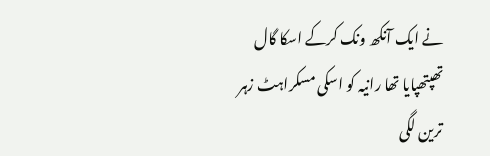نے ایک آنکھ ونک کرکے اسکا گال تھپتھپایا تھا رانیہ کو اسکی مسکراہٹ زہر ترین لگی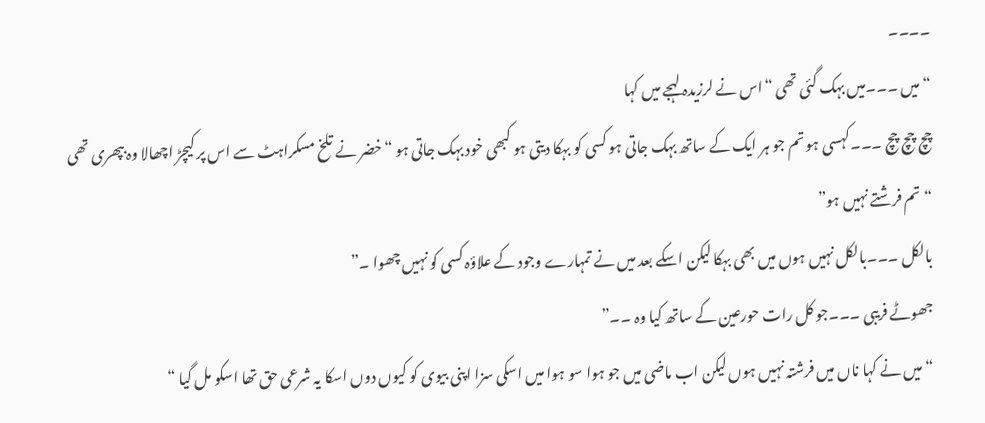۔۔۔۔
“میں ۔۔۔میں بہک گئی تھی “اس نے لرزیدہ لہجے میں کہا
چچ چچ چچ ۔۔۔کہسی ہو تم جو ہر ایک کے ساتھ بہک جاتی ہو کسی کو بہکا دیتی ہو کبھی خود بہک جاتی ہو “خضر نے تلخ مسکراہٹ سے اس پر کیچڑ اچھالا وہ بپھری تھی
“تم فرشتے نہیں ہو”
بالکل ۔۔۔بالکل نہیں ہوں میں بھی بہکا لیکن اسکے بعد میں نے تمہارے وجود کے علاؤہ کسی کو نہیں چھوا ۔”
جھوٹے فریبی ۔۔۔جو کل رات حورعین کے ساتھ کیا وہ ۔۔”
“میں نے کہا ناں میں فرشتہ نہیں ہوں لیکن اب ماضی میں جو ہوا سو ہوا میں اسکی سزا اپنی بیوی کو کیوں دوں اسکا یہ شرعی حق تھا اسکو مل گیا “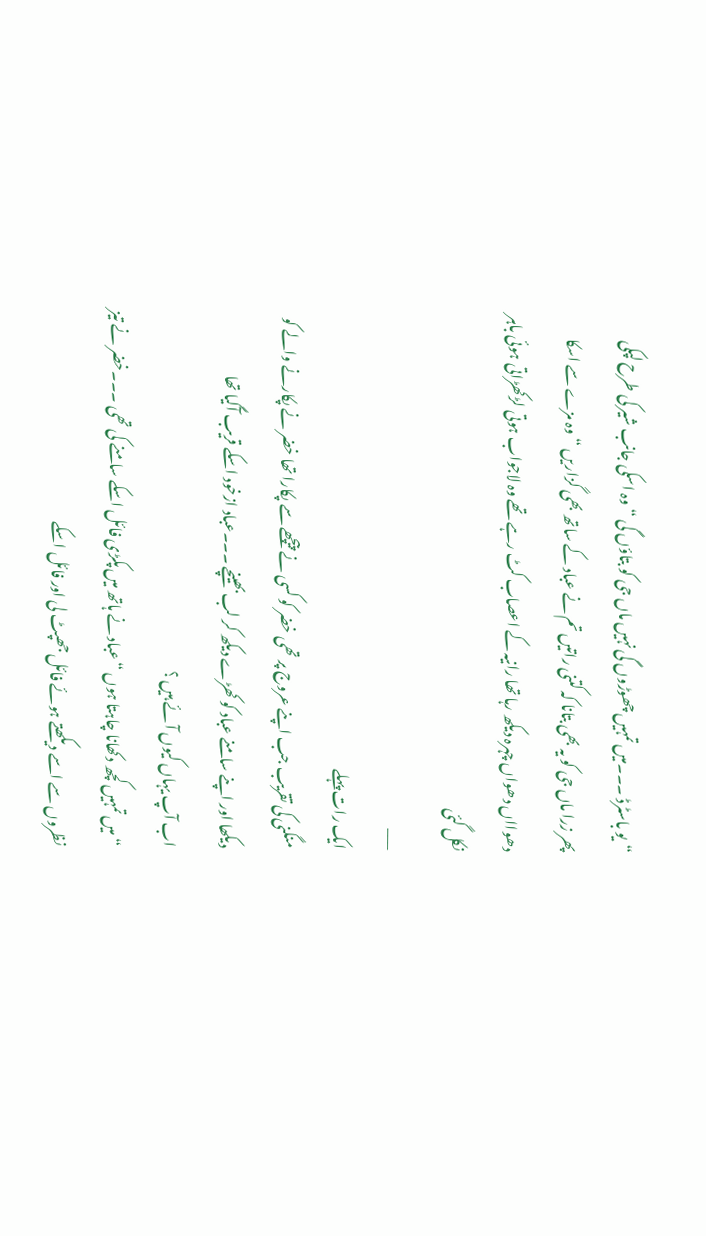“یو باسٹرڈ ۔۔۔میں تمہیں چھوڑوں گی نہیں ماں جی کو بتاؤں گی “وہ اسکی جانب شیر کی طرح لپکی
پھر زرا ماں جی کو یہ بھی بتانا کہ کتنی راتیں تم نے عباد کے ساتھ بھی گزاریں “وہ مزے سے اسکا دھوااں دھواں چہرہ دیکھ رہا تھا رانیہ کے اعصاب کٹ رہے تھے وہ لاجواب ہوتی لڑکھڑاتی ہوئی باہر نکل گئی
___
ایک رات پہلے
منگنی کی تقریب جب اپنے عروج پر تھی خضر کو کسی نے پیچھے سے پکارا تھا خضر نے پکارنے والے کو دیکھا اور اپنے سامنے عباد کو کھڑے دیکھ کر لب بھینچے ۔۔۔عباد ازخود اسکے قریب آگیا تھا
اب آپ یہاں کیوں آئے ہیں ؟
“میں تمہیں کچھ دکھانا چاہتا ہوں “عباد نے ہاتھ میں پکڑی فائل اسکے سامنے کی تھی ۔۔۔خضر نے تیز نظروں سے اسے دیکھتے ہوئے فائل جھپٹ لی اور فائل اسکے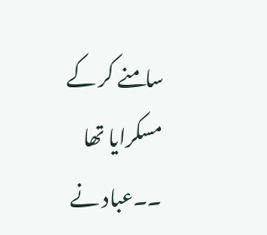سامنے کر کے مسکرایا تھا ۔۔عباد نے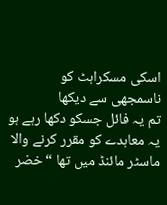اسکی مسکراہٹ کو ناسمجھی سے دیکھا
تم یہ فائل جسکو دکھا رہے ہو یہ معاہدے کو مقرر کرنے والا ماسٹر مائنڈ میں تھا “خضر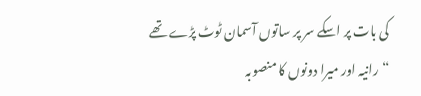کی بات پر اسکے سر پر ساتوں آسمان ٹوٹ پڑے تھے “رانیہ اور میرا دونوں کا منصوبہ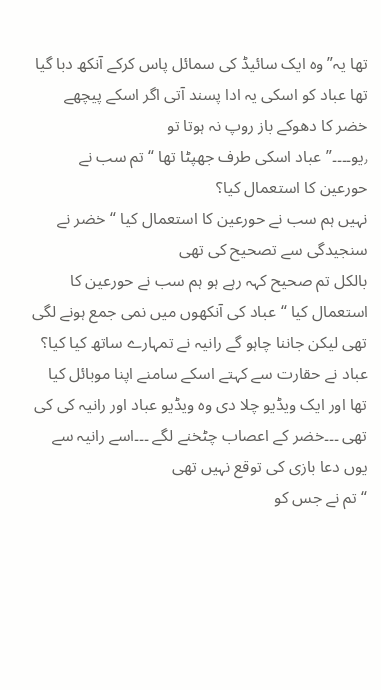تھا یہ”وہ ایک سائیڈ کی سمائل پاس کرکے آنکھ دبا گیا تھا عباد کو اسکی یہ ادا پسند آتی اگر اسکے پیچھے خضر کا دھوکے باز روپ نہ ہوتا تو
٫یو۔۔۔۔”عباد اسکی طرف جھپٹا تھا “تم سب نے حورعین کا استعمال کیا؟
نہیں ہم سب نے حورعین کا استعمال کیا “خضر نے سنجیدگی سے تصحیح کی تھی
بالکل تم صحیح کہہ رہے ہو ہم سب نے حورعین کا استعمال کیا “عباد کی آنکھوں میں نمی جمع ہونے لگی تھی لیکن جاننا چاہو گے رانیہ نے تمہارے ساتھ کیا کیا؟ عباد نے حقارت سے کہتے اسکے سامنے اپنا موبائل کیا تھا اور ایک ویڈیو چلا دی وہ ویڈیو عباد اور رانیہ کی کی تھی ۔۔۔خضر کے اعصاب چٹخنے لگے ۔۔۔اسے رانیہ سے یوں دعا بازی کی توقع نہیں تھی
“تم نے جس کو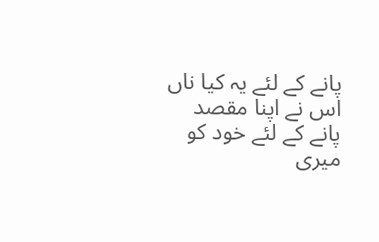پانے کے لئے یہ کیا ناں اس نے اپنا مقصد پانے کے لئے خود کو میری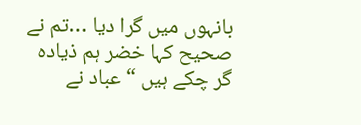بانہوں میں گرا دیا …تم نے صحیح کہا خضر ہم ذیادہ گر چکے ہیں “عباد نے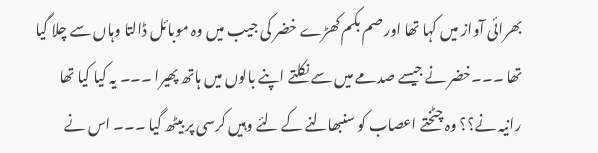بھرائی آواز میں کہا تھا اور صم بکم کھڑے خضر کی جیب میں وہ موبائل ڈالتا وہاں سے چلا گیا تھا ۔۔۔خضر نے جیسے صدمے میں سے نکلتے اپنے بالوں میں ہاتھ پھیرا ۔۔۔ یہ کیا کیا تھا رانیہ نے؟؟ وہ چٹختے اعصاب کو سنبھالنے کے لئے وہیں کرسی پر بیٹھ گیا ۔۔۔ اس نے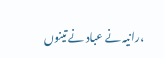،رانیہ نے عباد نے تینوں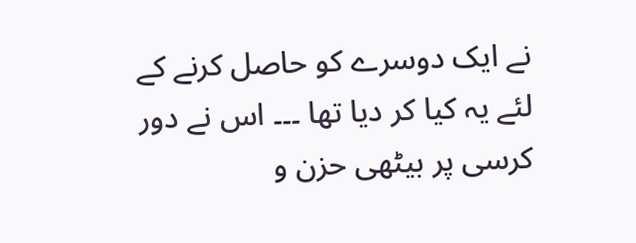نے ایک دوسرے کو حاصل کرنے کے لئے یہ کیا کر دیا تھا ۔۔۔ اس نے دور کرسی پر بیٹھی حزن و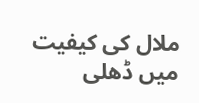ملال کی کیفیت میں ڈھلی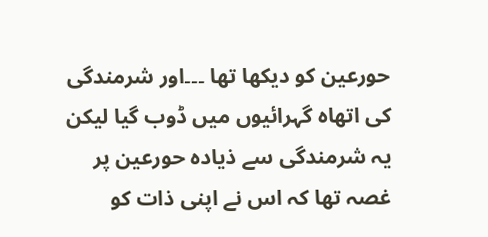حورعین کو دیکھا تھا ۔۔۔اور شرمندگی کی اتھاہ گہرائیوں میں ڈوب گیا لیکن یہ شرمندگی سے ذیادہ حورعین پر غصہ تھا کہ اس نے اپنی ذات کو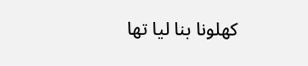کھلونا بنا لیا تھا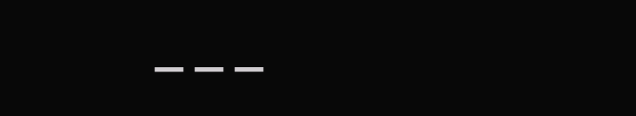___